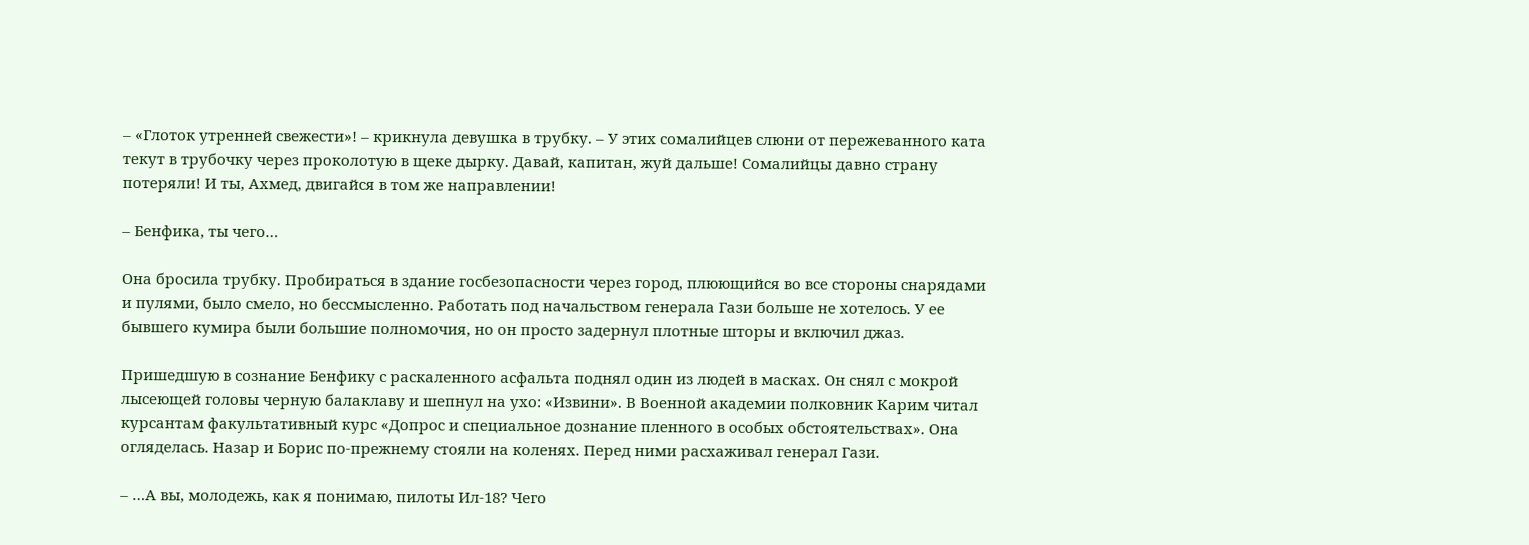– «Глоток утренней свежести»! – крикнула девушка в трубку. – У этих сомалийцев слюни от пережеванного ката текут в трубочку через проколотую в щеке дырку. Давай, капитан, жуй дальше! Сомалийцы давно страну потеряли! И ты, Ахмед, двигайся в том же направлении!

– Бенфика, ты чего…

Она бросила трубку. Пробираться в здание госбезопасности через город, плюющийся во все стороны снарядами и пулями, было смело, но бессмысленно. Работать под начальством генерала Гази больше не хотелось. У ее бывшего кумира были большие полномочия, но он просто задернул плотные шторы и включил джаз.

Пришедшую в сознание Бенфику с раскаленного асфальта поднял один из людей в масках. Он снял с мокрой лысеющей головы черную балаклаву и шепнул на ухо: «Извини». В Военной академии полковник Карим читал курсантам факультативный курс «Допрос и специальное дознание пленного в особых обстоятельствах». Она огляделась. Назар и Борис по-прежнему стояли на коленях. Перед ними расхаживал генерал Гази.

– …А вы, молодежь, как я понимаю, пилоты Ил-18? Чего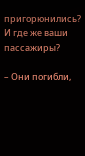пригорюнились? И где же ваши пассажиры?

– Они погибли,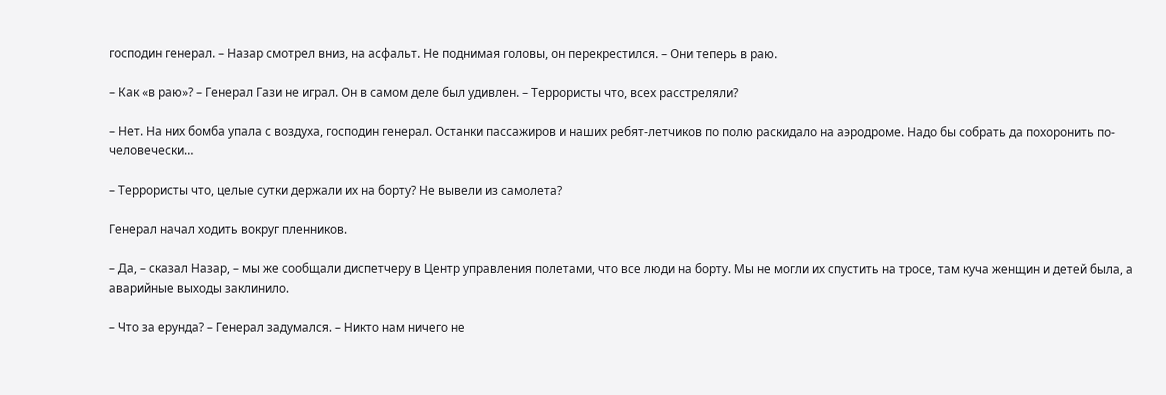господин генерал. – Назар смотрел вниз, на асфальт. Не поднимая головы, он перекрестился. – Они теперь в раю.

– Как «в раю»? – Генерал Гази не играл. Он в самом деле был удивлен. – Террористы что, всех расстреляли?

– Нет. На них бомба упала с воздуха, господин генерал. Останки пассажиров и наших ребят-летчиков по полю раскидало на аэродроме. Надо бы собрать да похоронить по-человечески…

– Террористы что, целые сутки держали их на борту? Не вывели из самолета?

Генерал начал ходить вокруг пленников.

– Да, – сказал Назар, – мы же сообщали диспетчеру в Центр управления полетами, что все люди на борту. Мы не могли их спустить на тросе, там куча женщин и детей была, а аварийные выходы заклинило.

– Что за ерунда? – Генерал задумался. – Никто нам ничего не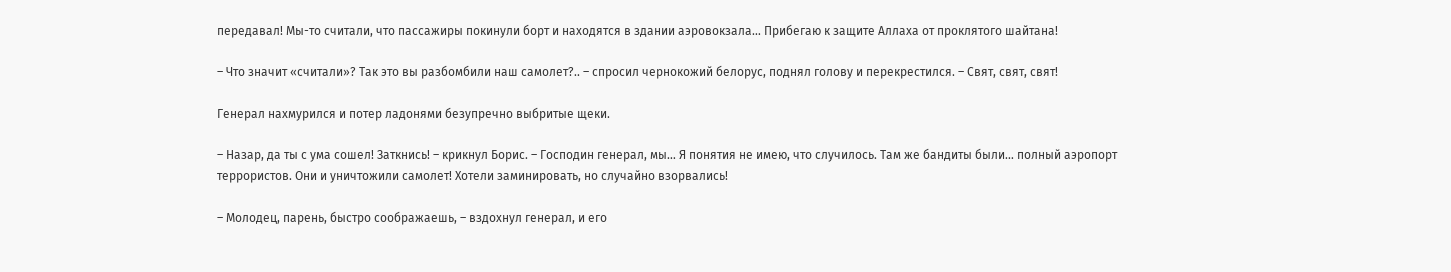передавал! Мы-то считали, что пассажиры покинули борт и находятся в здании аэровокзала… Прибегаю к защите Аллаха от проклятого шайтана!

– Что значит «считали»? Так это вы разбомбили наш самолет?.. – спросил чернокожий белорус, поднял голову и перекрестился. – Свят, свят, свят!

Генерал нахмурился и потер ладонями безупречно выбритые щеки.

– Назар, да ты с ума сошел! Заткнись! – крикнул Борис. – Господин генерал, мы… Я понятия не имею, что случилось. Там же бандиты были… полный аэропорт террористов. Они и уничтожили самолет! Хотели заминировать, но случайно взорвались!

– Молодец, парень, быстро соображаешь, – вздохнул генерал, и его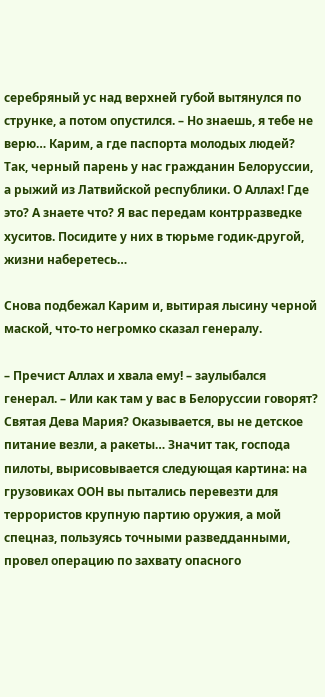серебряный ус над верхней губой вытянулся по струнке, а потом опустился. – Но знаешь, я тебе не верю… Карим, а где паспорта молодых людей? Так, черный парень у нас гражданин Белоруссии, а рыжий из Латвийской республики. О Аллах! Где это? А знаете что? Я вас передам контрразведке хуситов. Посидите у них в тюрьме годик-другой, жизни наберетесь…

Снова подбежал Карим и, вытирая лысину черной маской, что-то негромко сказал генералу.

– Пречист Аллах и хвала ему! – заулыбался генерал. – Или как там у вас в Белоруссии говорят? Святая Дева Мария? Оказывается, вы не детское питание везли, а ракеты… Значит так, господа пилоты, вырисовывается следующая картина: на грузовиках ООН вы пытались перевезти для террористов крупную партию оружия, а мой спецназ, пользуясь точными разведданными, провел операцию по захвату опасного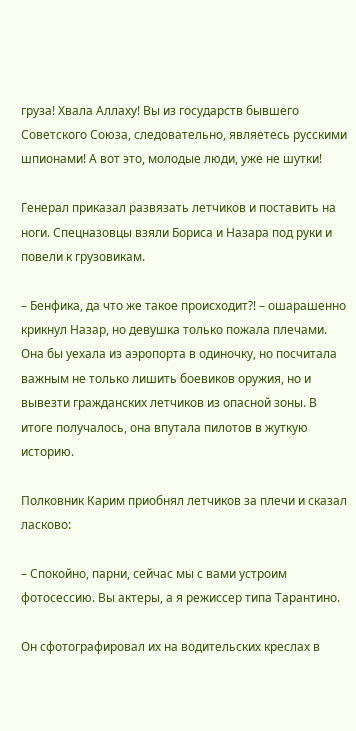груза! Хвала Аллаху! Вы из государств бывшего Советского Союза, следовательно, являетесь русскими шпионами! А вот это, молодые люди, уже не шутки!

Генерал приказал развязать летчиков и поставить на ноги. Спецназовцы взяли Бориса и Назара под руки и повели к грузовикам.

– Бенфика, да что же такое происходит?! – ошарашенно крикнул Назар, но девушка только пожала плечами. Она бы уехала из аэропорта в одиночку, но посчитала важным не только лишить боевиков оружия, но и вывезти гражданских летчиков из опасной зоны. В итоге получалось, она впутала пилотов в жуткую историю.

Полковник Карим приобнял летчиков за плечи и сказал ласково:

– Спокойно, парни, сейчас мы с вами устроим фотосессию. Вы актеры, а я режиссер типа Тарантино.

Он сфотографировал их на водительских креслах в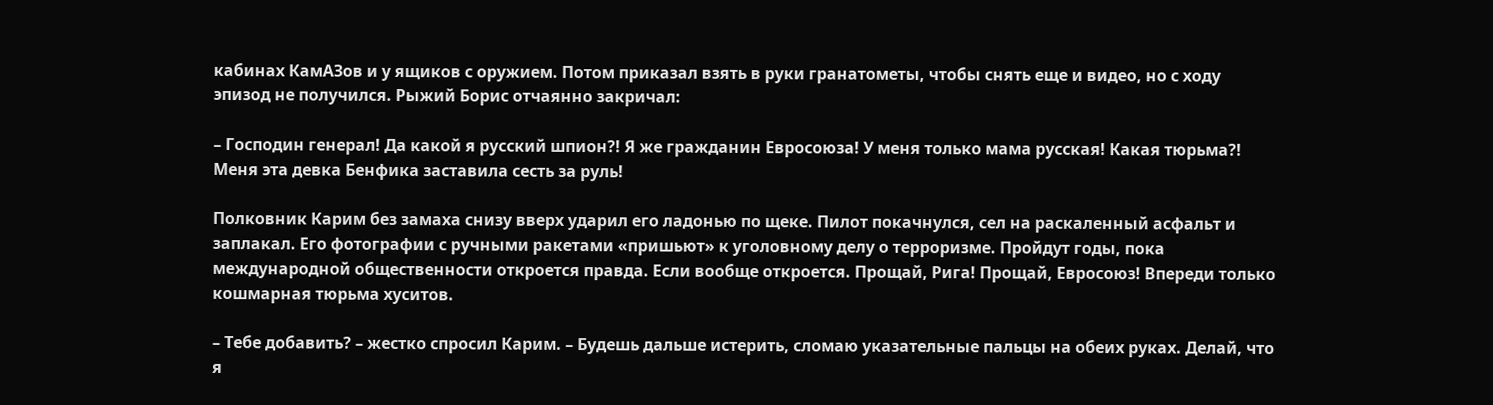кабинах КамАЗов и у ящиков с оружием. Потом приказал взять в руки гранатометы, чтобы снять еще и видео, но с ходу эпизод не получился. Рыжий Борис отчаянно закричал:

– Господин генерал! Да какой я русский шпион?! Я же гражданин Евросоюза! У меня только мама русская! Какая тюрьма?! Меня эта девка Бенфика заставила сесть за руль!

Полковник Карим без замаха снизу вверх ударил его ладонью по щеке. Пилот покачнулся, сел на раскаленный асфальт и заплакал. Его фотографии с ручными ракетами «пришьют» к уголовному делу о терроризме. Пройдут годы, пока международной общественности откроется правда. Если вообще откроется. Прощай, Рига! Прощай, Евросоюз! Впереди только кошмарная тюрьма хуситов.

– Тебе добавить? – жестко спросил Карим. – Будешь дальше истерить, сломаю указательные пальцы на обеих руках. Делай, что я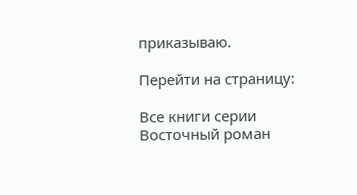приказываю.

Перейти на страницу:

Все книги серии Восточный роман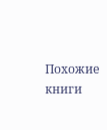Похожие книги